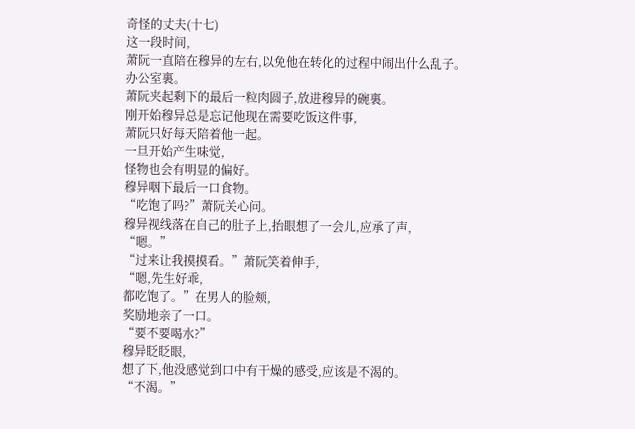奇怪的丈夫(十七)
这一段时间,
萧阮一直陪在穆异的左右,以免他在转化的过程中闹出什么乱子。
办公室裏。
萧阮夹起剩下的最后一粒肉圆子,放进穆异的碗裏。
刚开始穆异总是忘记他现在需要吃饭这件事,
萧阮只好每天陪着他一起。
一旦开始产生味觉,
怪物也会有明显的偏好。
穆异咽下最后一口食物。
“吃饱了吗?”萧阮关心问。
穆异视线落在自己的肚子上,抬眼想了一会儿,应承了声,
“嗯。”
“过来让我摸摸看。”萧阮笑着伸手,
“嗯,先生好乖,
都吃饱了。”在男人的脸颊,
奖励地亲了一口。
“要不要喝水?”
穆异眨眨眼,
想了下,他没感觉到口中有干燥的感受,应该是不渴的。
“不渴。”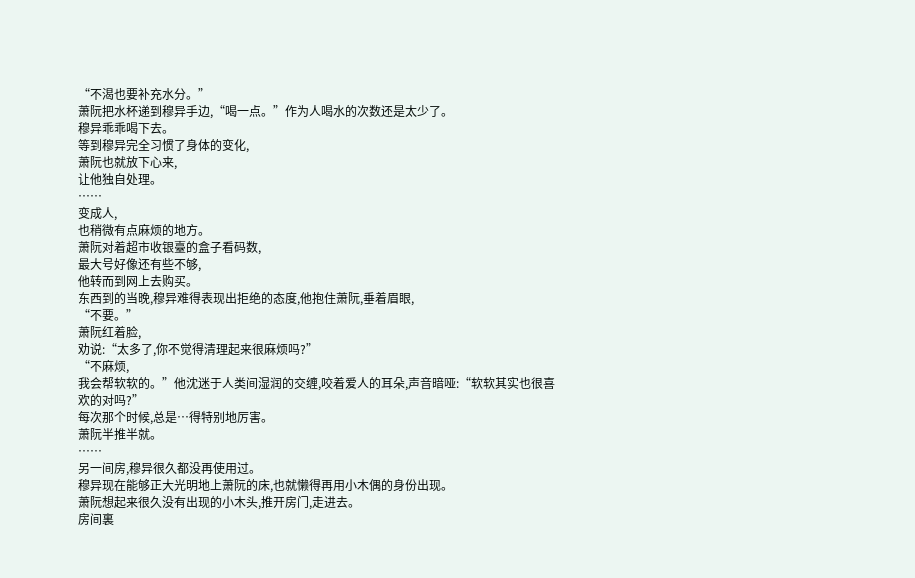“不渴也要补充水分。”
萧阮把水杯递到穆异手边,“喝一点。”作为人喝水的次数还是太少了。
穆异乖乖喝下去。
等到穆异完全习惯了身体的变化,
萧阮也就放下心来,
让他独自处理。
……
变成人,
也稍微有点麻烦的地方。
萧阮对着超市收银臺的盒子看码数,
最大号好像还有些不够,
他转而到网上去购买。
东西到的当晚,穆异难得表现出拒绝的态度,他抱住萧阮,垂着眉眼,
“不要。”
萧阮红着脸,
劝说:“太多了,你不觉得清理起来很麻烦吗?”
“不麻烦,
我会帮软软的。”他沈迷于人类间湿润的交缠,咬着爱人的耳朵,声音暗哑:“软软其实也很喜欢的对吗?”
每次那个时候,总是…得特别地厉害。
萧阮半推半就。
……
另一间房,穆异很久都没再使用过。
穆异现在能够正大光明地上萧阮的床,也就懒得再用小木偶的身份出现。
萧阮想起来很久没有出现的小木头,推开房门,走进去。
房间裏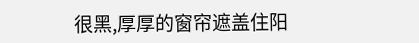很黑,厚厚的窗帘遮盖住阳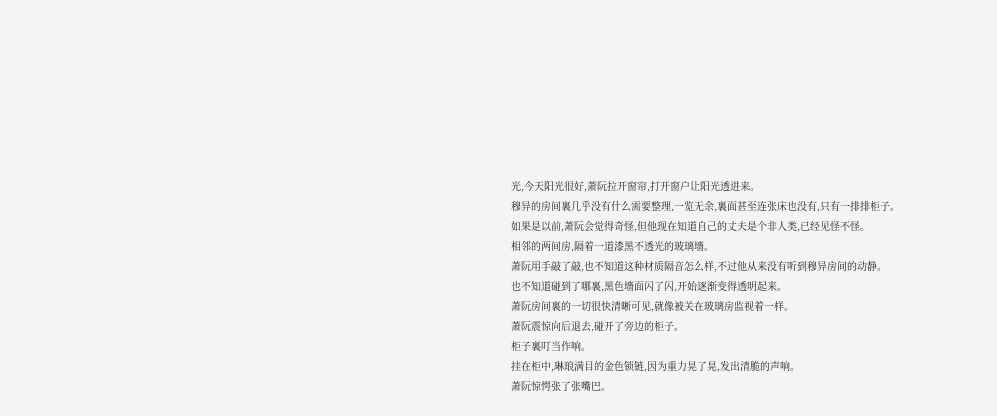光,今天阳光很好,萧阮拉开窗帘,打开窗户让阳光透进来。
穆异的房间裏几乎没有什么需要整理,一览无余,裏面甚至连张床也没有,只有一排排柜子。
如果是以前,萧阮会觉得奇怪,但他现在知道自己的丈夫是个非人类,已经见怪不怪。
相邻的两间房,隔着一道漆黑不透光的玻璃墻。
萧阮用手敲了敲,也不知道这种材质隔音怎么样,不过他从来没有听到穆异房间的动静。
也不知道碰到了哪裏,黑色墻面闪了闪,开始逐渐变得透明起来。
萧阮房间裏的一切很快清晰可见,就像被关在玻璃房监视着一样。
萧阮震惊向后退去,碰开了旁边的柜子。
柜子裏叮当作响。
挂在柜中,琳琅满目的金色锁链,因为重力晃了晃,发出清脆的声响。
萧阮惊愕张了张嘴巴。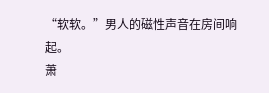“软软。”男人的磁性声音在房间响起。
萧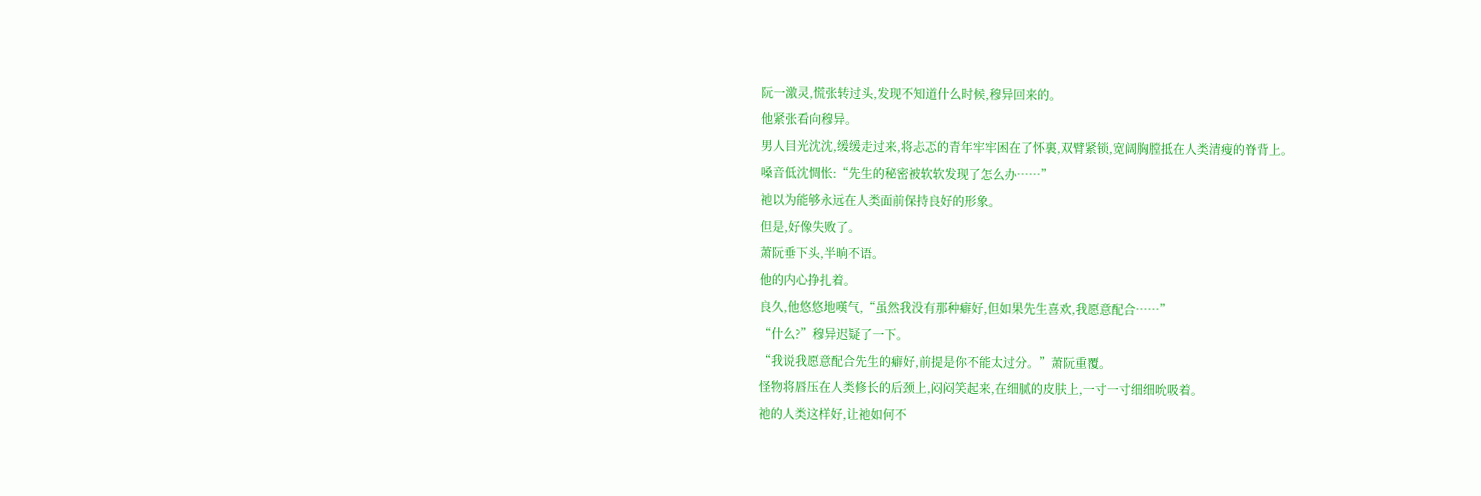阮一激灵,慌张转过头,发现不知道什么时候,穆异回来的。
他紧张看向穆异。
男人目光沈沈,缓缓走过来,将忐忑的青年牢牢困在了怀裏,双臂紧锁,宽阔胸膛抵在人类清瘦的脊背上。
嗓音低沈惆怅:“先生的秘密被软软发现了怎么办……”
祂以为能够永远在人类面前保持良好的形象。
但是,好像失败了。
萧阮垂下头,半晌不语。
他的内心挣扎着。
良久,他悠悠地嘆气,“虽然我没有那种癖好,但如果先生喜欢,我愿意配合……”
“什么?”穆异迟疑了一下。
“我说我愿意配合先生的癖好,前提是你不能太过分。”萧阮重覆。
怪物将唇压在人类修长的后颈上,闷闷笑起来,在细腻的皮肤上,一寸一寸细细吮吸着。
祂的人类这样好,让祂如何不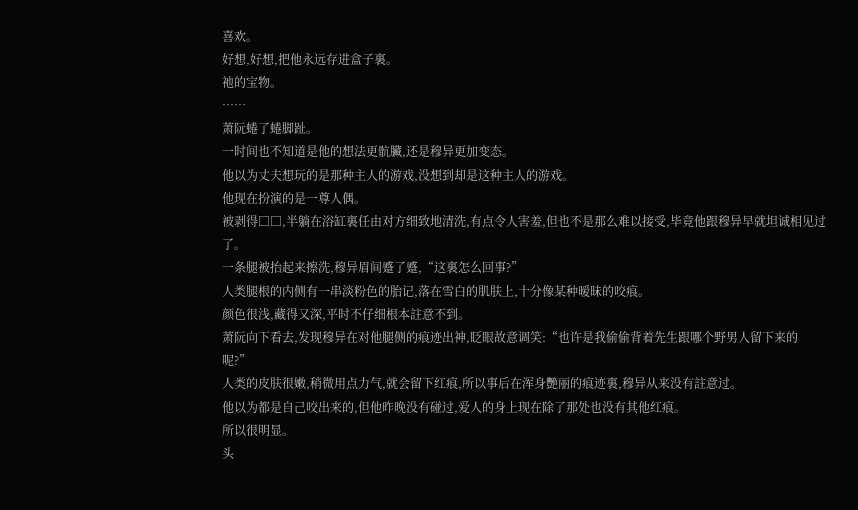喜欢。
好想,好想,把他永远存进盒子裏。
祂的宝物。
……
萧阮蜷了蜷脚趾。
一时间也不知道是他的想法更骯臟,还是穆异更加变态。
他以为丈夫想玩的是那种主人的游戏,没想到却是这种主人的游戏。
他现在扮演的是一尊人偶。
被剥得□□,半躺在浴缸裏任由对方细致地清洗,有点令人害羞,但也不是那么难以接受,毕竟他跟穆异早就坦诚相见过了。
一条腿被抬起来擦洗,穆异眉间蹙了蹙,“这裏怎么回事?”
人类腿根的内侧有一串淡粉色的胎记,落在雪白的肌肤上,十分像某种暧昧的咬痕。
颜色很浅,藏得又深,平时不仔细根本註意不到。
萧阮向下看去,发现穆异在对他腿侧的痕迹出神,眨眼故意调笑:“也许是我偷偷背着先生跟哪个野男人留下来的呢?”
人类的皮肤很嫩,稍微用点力气,就会留下红痕,所以事后在浑身艷丽的痕迹裏,穆异从来没有註意过。
他以为都是自己咬出来的,但他昨晚没有碰过,爱人的身上现在除了那处也没有其他红痕。
所以很明显。
头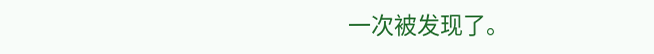一次被发现了。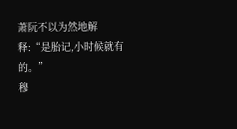萧阮不以为然地解释:“是胎记,小时候就有的。”
穆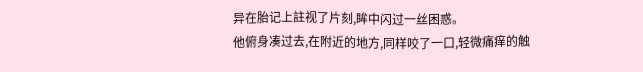异在胎记上註视了片刻,眸中闪过一丝困惑。
他俯身凑过去,在附近的地方,同样咬了一口,轻微痛痒的触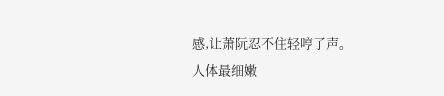感,让萧阮忍不住轻哼了声。
人体最细嫩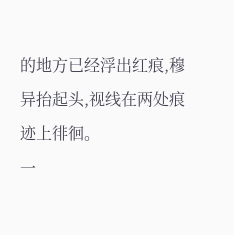的地方已经浮出红痕,穆异抬起头,视线在两处痕迹上徘徊。
一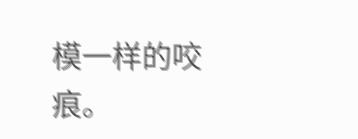模一样的咬痕。